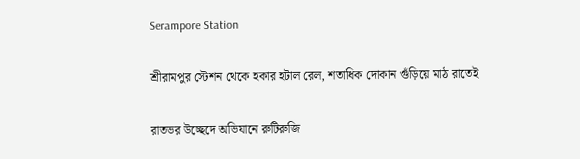Serampore Station

শ্রীরামপুর স্টেশন থেকে হকার হটাল রেল, শতাধিক দোকান গুঁড়িয়ে মাঠ রাতেই

রাতভর উচ্ছেদে অভিযানে রুটিরুজি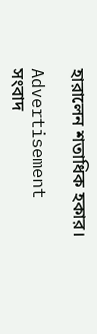হারালেন শতাধিক হকার।

Advertisement
সংবাদ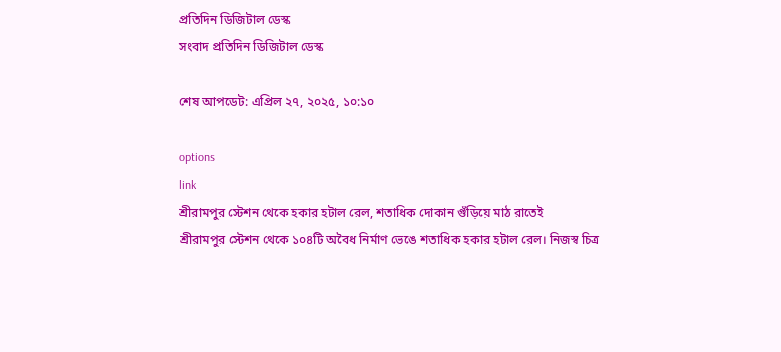প্রতিদিন ডিজিটাল ডেস্ক
সংবাদ প্রতিদিন ডিজিটাল ডেস্ক

শেষ আপডেট: এপ্রিল ২৭, ২০২৫, ১০:১০

options
link
শ্রীরামপুর স্টেশন থেকে হকার হটাল রেল, শতাধিক দোকান গুঁড়িয়ে মাঠ রাতেই
শ্রীরামপুর স্টেশন থেকে ১০৪টি অবৈধ নির্মাণ ভেঙে শতাধিক হকার হটাল রেল। নিজস্ব চিত্র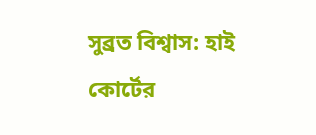সুব্রত বিশ্বাস: হাই কোর্টের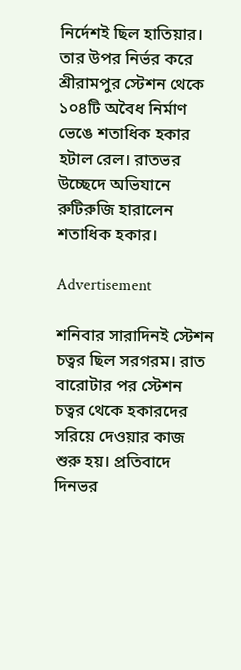নির্দেশই ছিল হাতিয়ার। তার উপর নির্ভর করে শ্রীরামপুর স্টেশন থেকে ১০৪টি অবৈধ নির্মাণ ভেঙে শতাধিক হকার হটাল রেল। রাতভর উচ্ছেদে অভিযানে রুটিরুজি হারালেন শতাধিক হকার।

Advertisement

শনিবার সারাদিনই স্টেশন চত্বর ছিল সরগরম। রাত বারোটার পর স্টেশন চত্বর থেকে হকারদের সরিয়ে দেওয়ার কাজ শুরু হয়। প্রতিবাদে দিনভর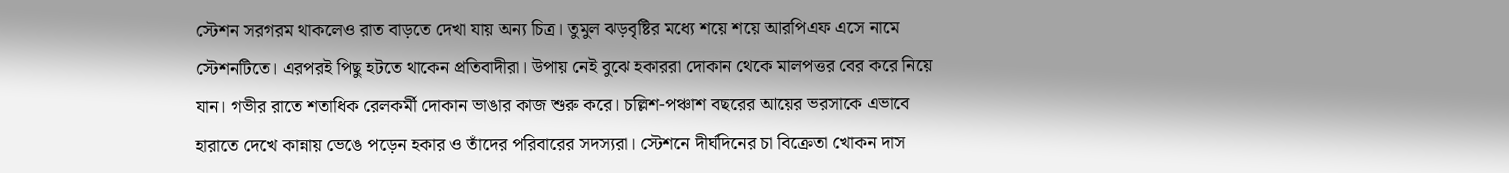স্টেশন সরগরম থাকলেও রাত বাড়তে দেখা যায় অন্য চিত্র। তুমুল ঝড়বৃষ্টির মধ্যে শয়ে শয়ে আরপিএফ এসে নামে স্টেশনটিতে। এরপরই পিছু হটতে থাকেন প্রতিবাদীরা। উপায় নেই বুঝে হকাররা দোকান থেকে মালপত্তর বের করে নিয়ে যান। গভীর রাতে শতাধিক রেলকর্মী দোকান ভাঙার কাজ শুরু করে। চল্লিশ-পঞ্চাশ বছরের আয়ের ভরসাকে এভাবে হারাতে দেখে কান্নায় ভেঙে পড়েন হকার ও তাঁদের পরিবারের সদস্যরা। স্টেশনে দীর্ঘদিনের চা বিক্রেতা খোকন দাস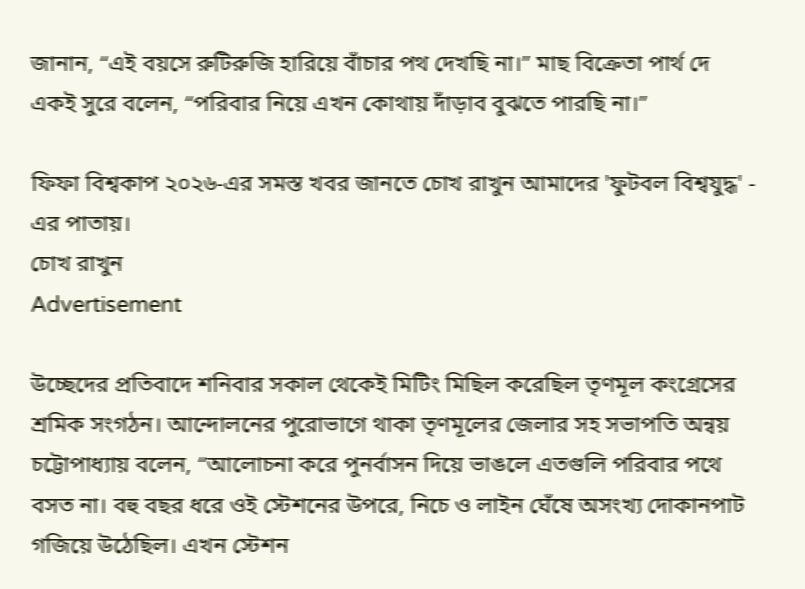জানান, “এই বয়সে রুটিরুজি হারিয়ে বাঁচার পথ দেখছি না।” মাছ বিক্রেতা পার্থ দে একই সুরে বলেন, “পরিবার নিয়ে এখন কোথায় দাঁড়াব বুঝতে পারছি না।”

ফিফা বিশ্বকাপ ২০২৬-এর সমস্ত খবর জানতে চোখ রাখুন আমাদের 'ফুটবল বিশ্বযুদ্ধ' - এর পাতায়।
চোখ রাখুন
Advertisement

উচ্ছেদের প্রতিবাদে শনিবার সকাল থেকেই মিটিং মিছিল করেছিল তৃণমূল কংগ্রেসের শ্রমিক সংগঠন। আন্দোলনের পুরোভাগে থাকা তৃণমূলের জেলার সহ সভাপতি অন্বয় চট্টোপাধ্যায় বলেন, “আলোচনা করে পুনর্বাসন দিয়ে ভাঙলে এতগুলি পরিবার পথে বসত না। বহু বছর ধরে ওই স্টেশনের উপরে, নিচে ও লাইন ঘেঁষে অসংখ্য দোকানপাট গজিয়ে উঠেছিল। এখন স্টেশন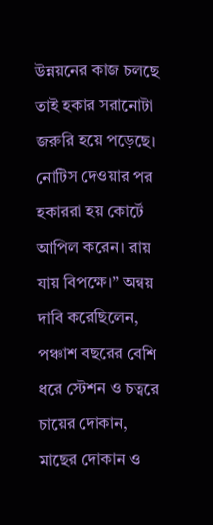উন্নয়নের কাজ চলছে তাই হকার সরানোটা জরুরি হয়ে পড়েছে। নোটিস দেওয়ার পর হকাররা হয় কোর্টে আপিল করেন। রায় যায় বিপক্ষে।” অন্বয় দাবি করেছিলেন, পঞ্চাশ বছরের বেশি ধরে স্টেশন ও চত্বরে চায়ের দোকান, মাছের দোকান ও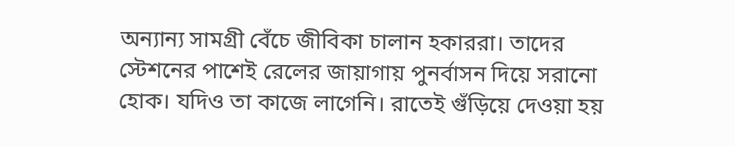অন‌্যান‌্য সামগ্রী বেঁচে জীবিকা চালান হকাররা। তাদের স্টেশনের পাশেই রেলের জায়াগায় পুনর্বাসন দিয়ে সরানো হোক। যদিও তা কাজে লাগেনি। রাতেই গুঁড়িয়ে দেওয়া হয়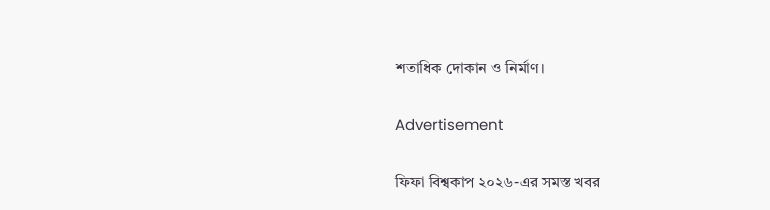শতাধিক দোকান ও নির্মাণ।

Advertisement

ফিফা বিশ্বকাপ ২০২৬-এর সমস্ত খবর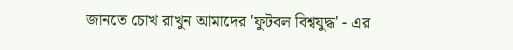জানতে চোখ রাখুন আমাদের 'ফুটবল বিশ্বযুদ্ধ' - এর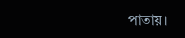পাতায়।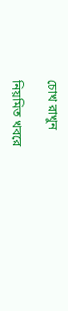চোখ রাখুন

নিয়মিত খবরে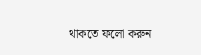থাকতে ফলো করুন